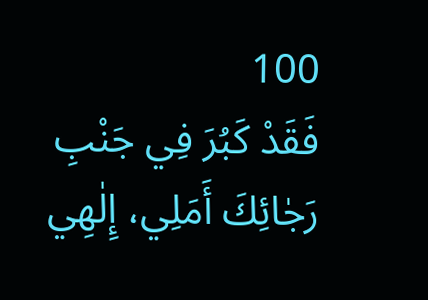100
فَقَدْ كَبُرَ فِي جَنْبِ رَجٰائِكَ أَمَلِي، إِلٰهِي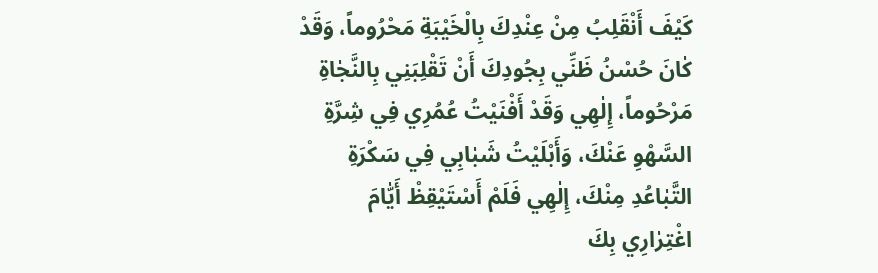كَيْفَ أَنْقَلِبُ مِنْ عِنْدِكَ بِالْخَيْبَةِ مَحْرُوماً، وَقَدْ كٰانَ حُسْنُ ظَنِّي بِجُودِكَ أَنْ تَقْلِبَنِي بِالنَّجٰاةِ مَرْحُوماً، إِلٰهِي وَقَدْ أَفْنَيْتُ عُمُرِي فِي شِرَّةِ السَّهْوِ عَنْكَ، وَأَبْلَيْتُ شَبٰابِي فِي سَكْرَةِ التَّبٰاعُدِ مِنْكَ، إِلٰهِي فَلَمْ أَسْتَيْقِظْ أَيّٰامَ اغْتِرٰارِي بِكَ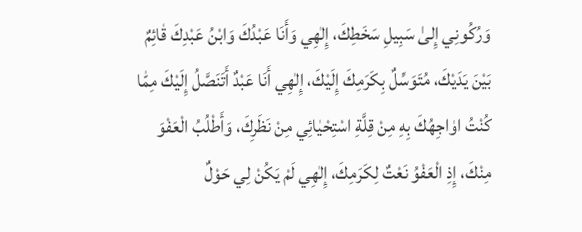وَرُكُونِي إِلىٰ سَبِيلِ سَخَطِكَ، إِلٰهِي وَأَنَا عَبْدُكَ وَابْنُ عَبْدِكَ قٰائِمٌ بَيْنَ يَدَيْكَ، مُتَوَسِّلٌ بِكَرَمِكَ إِلَيْكَ، إِلٰهِي أَنَا عَبْدٌ أَتَنَصَّلُ إِلَيْكَ مِمّٰا كُنْتُ اوٰاجِهُكَ بِهِ مِنْ قِلَّةِ اسْتِحْيٰائِي مِنْ نَظَرِكَ، وَأَطْلُبُ الْعَفْوَ مِنْكَ، إِذِ الْعَفْوُ نَعْتٌ لِكَرَمِكَ، إِلٰهِي لَمْ يَكُنْ لِي حَوْلٌ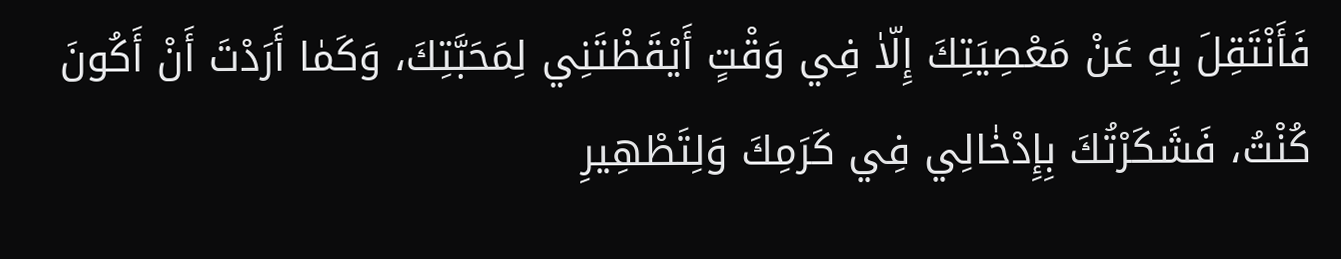فَأَنْتَقِلَ بِهِ عَنْ مَعْصِيَتِكَ إِلّاٰ فِي وَقْتٍ أَيْقَظْتَنِي لِمَحَبَّتِكَ، وَكَمٰا أَرَدْتَ أَنْ أَكُونَ كُنْتُ، فَشَكَرْتُكَ بِإِدْخٰالِي فِي كَرَمِكَ وَلِتَطْهِيرِ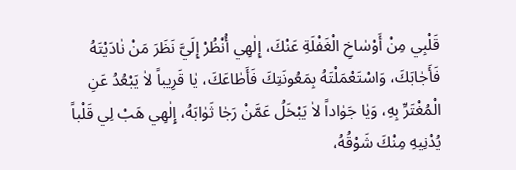قَلْبِي مِنْ أَوْسٰاخِ الْغَفْلَةِ عَنْكَ، إِلٰهِي أُنْظُرْ إِلَيَّ نَظَرَ مَنْ نٰادَيْتَهُ فَأَجٰابَكَ، وَاسْتَعْمَلْتَهُ بِمَعُونَتِكَ فَأَطٰاعَكَ، يٰا قَرِيباً لاٰ يَبْعُدُ عَنِ الْمُغْتَرِّ بِهِ، وَيٰا جَوٰاداً لاٰ يَبْخَلُ عَمَّنْ رَجٰا ثَوٰابَهُ، إِلٰهِي هَبْ لِي قَلْباً يُدْنِيهِ مِنْكَ شَوْقُهُ،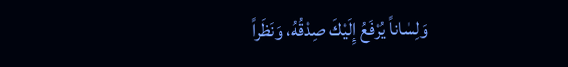وَلِسٰاناً يُرْفَعُ إِلَيْكَ صِدْقُهُ، وَنَظَراً